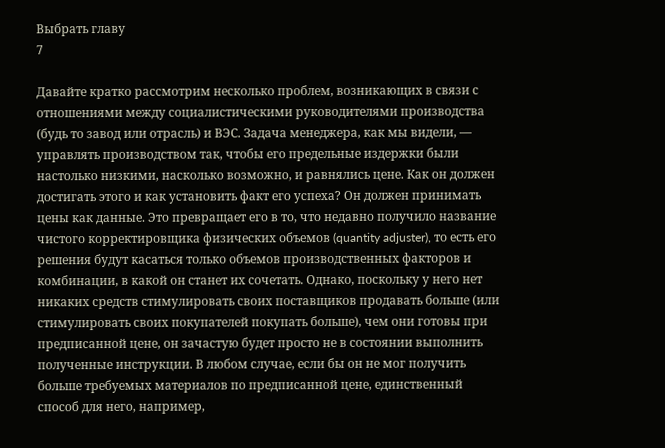Выбрать главу
7

Давайте кратко рассмотрим несколько проблем, возникающих в связи с отношениями между социалистическими руководителями производства (будь то завод или отрасль) и ВЭС. Задача менеджера, как мы видели, — управлять производством так, чтобы его предельные издержки были настолько низкими, насколько возможно, и равнялись цене. Как он должен достигать этого и как установить факт его успеха? Он должен принимать цены как данные. Это превращает его в то, что недавно получило название чистого корректировщика физических объемов (quantity adjuster), то есть его решения будут касаться только объемов производственных факторов и комбинации, в какой он станет их сочетать. Однако, поскольку у него нет никаких средств стимулировать своих поставщиков продавать больше (или стимулировать своих покупателей покупать больше), чем они готовы при предписанной цене, он зачастую будет просто не в состоянии выполнить полученные инструкции. В любом случае, если бы он не мог получить больше требуемых материалов по предписанной цене, единственный способ для него, например,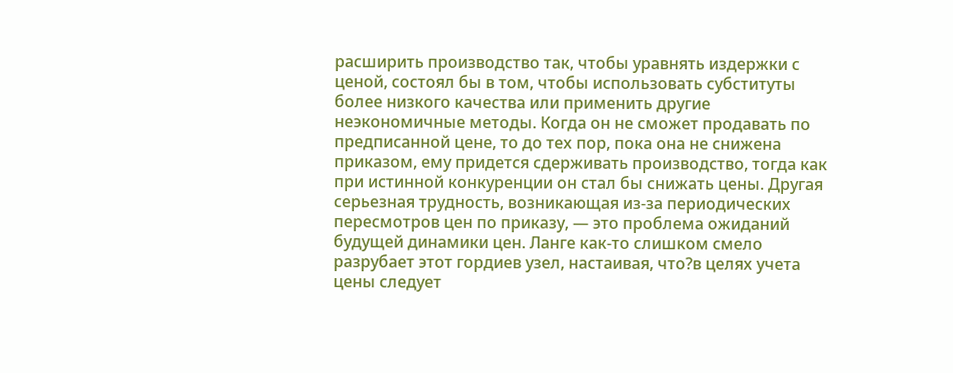расширить производство так, чтобы уравнять издержки с ценой, состоял бы в том, чтобы использовать субституты более низкого качества или применить другие неэкономичные методы. Когда он не сможет продавать по предписанной цене, то до тех пор, пока она не снижена приказом, ему придется сдерживать производство, тогда как при истинной конкуренции он стал бы снижать цены. Другая серьезная трудность, возникающая из-за периодических пересмотров цен по приказу, — это проблема ожиданий будущей динамики цен. Ланге как-то слишком смело разрубает этот гордиев узел, настаивая, что?в целях учета цены следует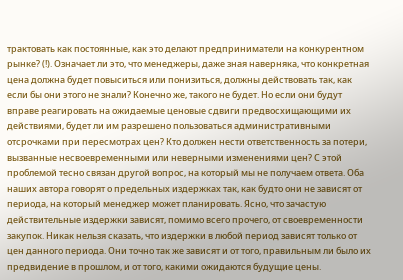трактовать как постоянные, как это делают предприниматели на конкурентном рынке? (!). Означает ли это, что менеджеры, даже зная наверняка, что конкретная цена должна будет повыситься или понизиться, должны действовать так, как если бы они этого не знали? Конечно же, такого не будет. Но если они будут вправе реагировать на ожидаемые ценовые сдвиги предвосхищающими их действиями, будет ли им разрешено пользоваться административными отсрочками при пересмотрах цен? Кто должен нести ответственность за потери, вызванные несвоевременными или неверными изменениями цен? С этой проблемой тесно связан другой вопрос, на который мы не получаем ответа. Оба наших автора говорят о предельных издержках так, как будто они не зависят от периода, на который менеджер может планировать. Ясно, что зачастую действительные издержки зависят, помимо всего прочего, от своевременности закупок. Никак нельзя сказать, что издержки в любой период зависят только от цен данного периода. Они точно так же зависят и от того, правильным ли было их предвидение в прошлом, и от того, какими ожидаются будущие цены.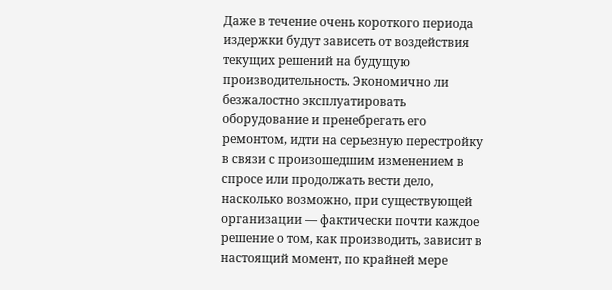Даже в течение очень короткого периода издержки будут зависеть от воздействия текущих решений на будущую производительность. Экономично ли безжалостно эксплуатировать оборудование и пренебрегать его ремонтом, идти на серьезную перестройку в связи с произошедшим изменением в спросе или продолжать вести дело, насколько возможно, при существующей организации — фактически почти каждое решение о том, как производить, зависит в настоящий момент, по крайней мере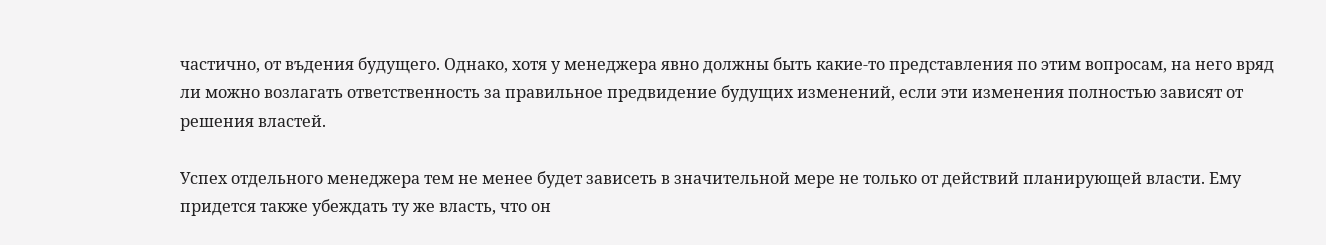частично, от въдения будущего. Однако, хотя у менеджера явно должны быть какие-то представления по этим вопросам, на него вряд ли можно возлагать ответственность за правильное предвидение будущих изменений, если эти изменения полностью зависят от решения властей.

Успех отдельного менеджера тем не менее будет зависеть в значительной мере не только от действий планирующей власти. Ему придется также убеждать ту же власть, что он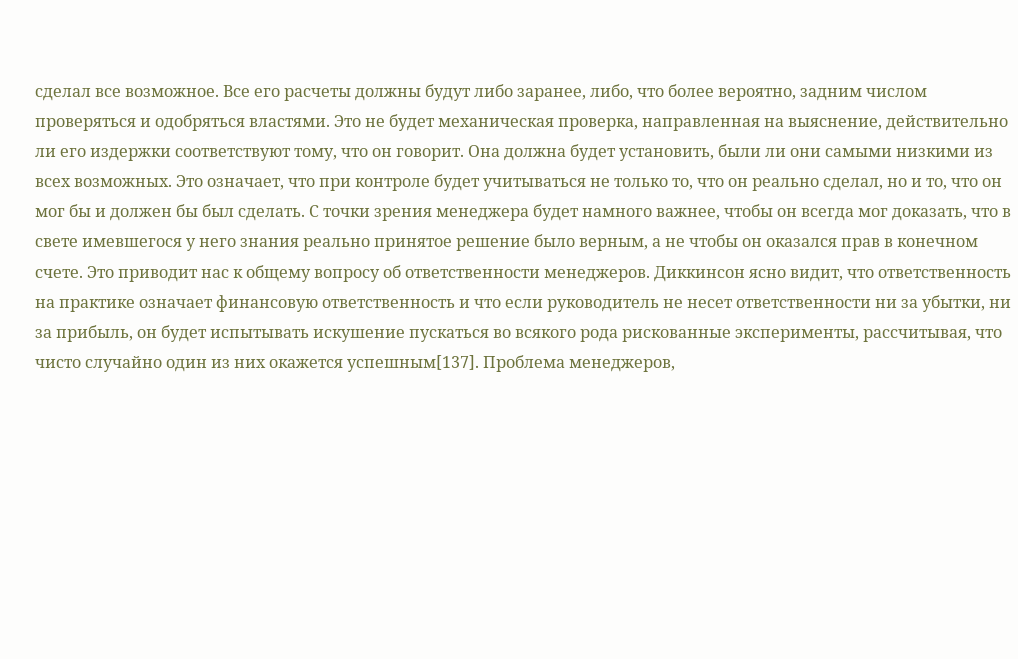сделал все возможное. Все его расчеты должны будут либо заранее, либо, что более вероятно, задним числом проверяться и одобряться властями. Это не будет механическая проверка, направленная на выяснение, действительно ли его издержки соответствуют тому, что он говорит. Она должна будет установить, были ли они самыми низкими из всех возможных. Это означает, что при контроле будет учитываться не только то, что он реально сделал, но и то, что он мог бы и должен бы был сделать. С точки зрения менеджера будет намного важнее, чтобы он всегда мог доказать, что в свете имевшегося у него знания реально принятое решение было верным, а не чтобы он оказался прав в конечном счете. Это приводит нас к общему вопросу об ответственности менеджеров. Диккинсон ясно видит, что ответственность на практике означает финансовую ответственность и что если руководитель не несет ответственности ни за убытки, ни за прибыль, он будет испытывать искушение пускаться во всякого рода рискованные эксперименты, рассчитывая, что чисто случайно один из них окажется успешным[137]. Проблема менеджеров,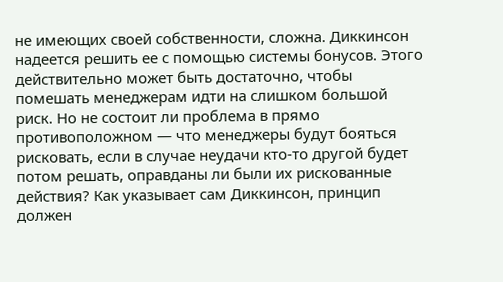не имеющих своей собственности, сложна. Диккинсон надеется решить ее с помощью системы бонусов. Этого действительно может быть достаточно, чтобы помешать менеджерам идти на слишком большой риск. Но не состоит ли проблема в прямо противоположном — что менеджеры будут бояться рисковать, если в случае неудачи кто-то другой будет потом решать, оправданы ли были их рискованные действия? Как указывает сам Диккинсон, принцип должен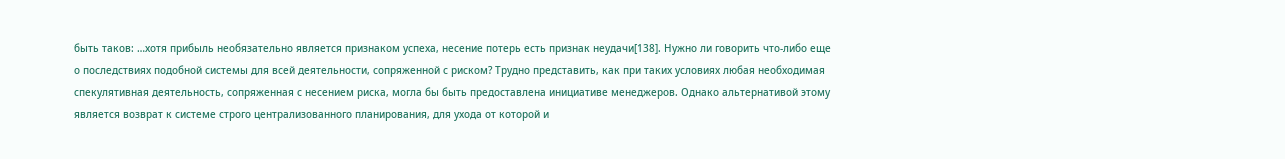быть таков: …хотя прибыль необязательно является признаком успеха, несение потерь есть признак неудачи[138]. Нужно ли говорить что-либо еще о последствиях подобной системы для всей деятельности, сопряженной с риском? Трудно представить, как при таких условиях любая необходимая спекулятивная деятельность, сопряженная с несением риска, могла бы быть предоставлена инициативе менеджеров. Однако альтернативой этому является возврат к системе строго централизованного планирования, для ухода от которой и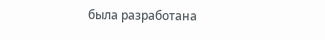была разработана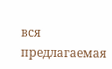вся предлагаемая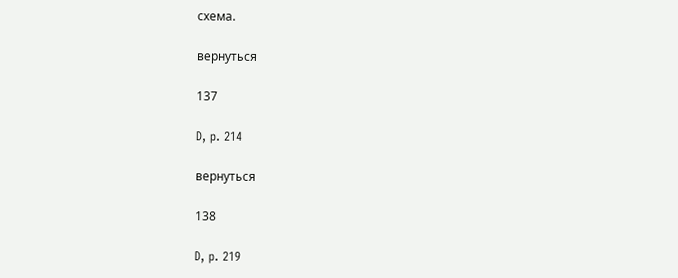схема.

вернуться

137

D, p. 214

вернуться

138

D, p. 219